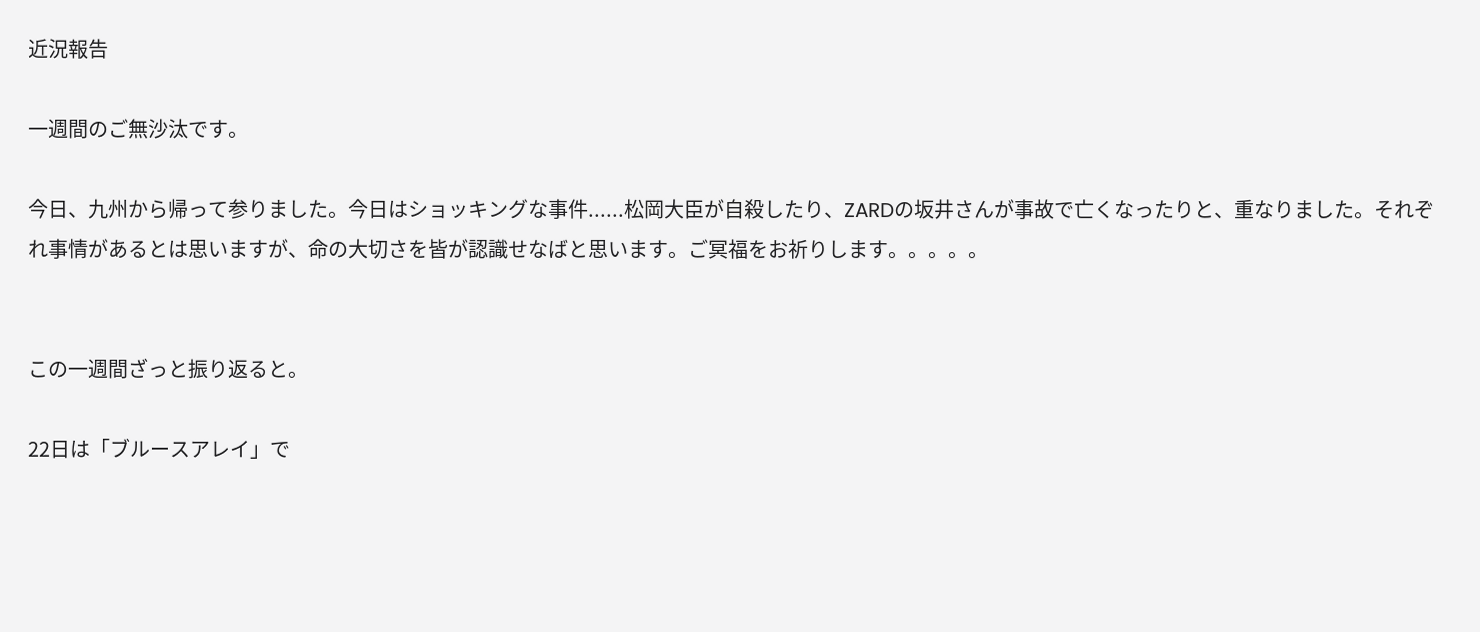近況報告

一週間のご無沙汰です。

今日、九州から帰って参りました。今日はショッキングな事件......松岡大臣が自殺したり、ZARDの坂井さんが事故で亡くなったりと、重なりました。それぞれ事情があるとは思いますが、命の大切さを皆が認識せなばと思います。ご冥福をお祈りします。。。。。


この一週間ざっと振り返ると。

22日は「ブルースアレイ」で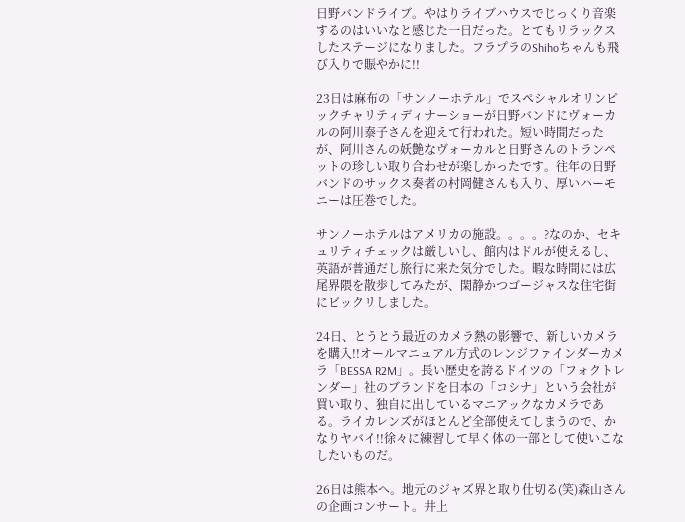日野バンドライブ。やはりライブハウスでじっくり音楽するのはいいなと感じた一日だった。とてもリラックスしたステージになりました。フラプラのShihoちゃんも飛び入りで賑やかに!!

23日は麻布の「サンノーホテル」でスペシャルオリンピックチャリティディナーショーが日野バンドにヴォーカルの阿川泰子さんを迎えて行われた。短い時間だったが、阿川さんの妖艶なヴォーカルと日野さんのトランペットの珍しい取り合わせが楽しかったです。往年の日野バンドのサックス奏者の村岡健さんも入り、厚いハーモニーは圧巻でした。

サンノーホテルはアメリカの施設。。。。?なのか、セキュリティチェックは厳しいし、館内はドルが使えるし、英語が普通だし旅行に来た気分でした。暇な時間には広尾界隈を散歩してみたが、閑静かつゴージャスな住宅街にビックリしました。

24日、とうとう最近のカメラ熱の影響で、新しいカメラを購入!!オールマニュアル方式のレンジファインダーカメラ「BESSA R2M」。長い歴史を誇るドイツの「フォクトレンダー」社のブランドを日本の「コシナ」という会社が買い取り、独自に出しているマニアックなカメラである。ライカレンズがほとんど全部使えてしまうので、かなりヤバイ!!徐々に練習して早く体の一部として使いこなしたいものだ。

26日は熊本へ。地元のジャズ界と取り仕切る(笑)森山さんの企画コンサート。井上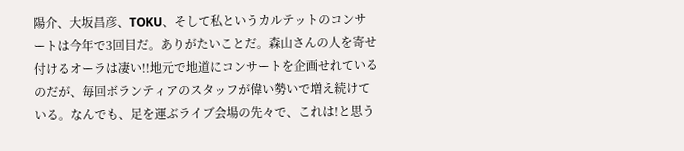陽介、大坂昌彦、TOKU、そして私というカルテットのコンサートは今年で3回目だ。ありがたいことだ。森山さんの人を寄せ付けるオーラは凄い!!地元で地道にコンサートを企画せれているのだが、毎回ボランティアのスタッフが偉い勢いで増え続けている。なんでも、足を運ぶライブ会場の先々で、これは!と思う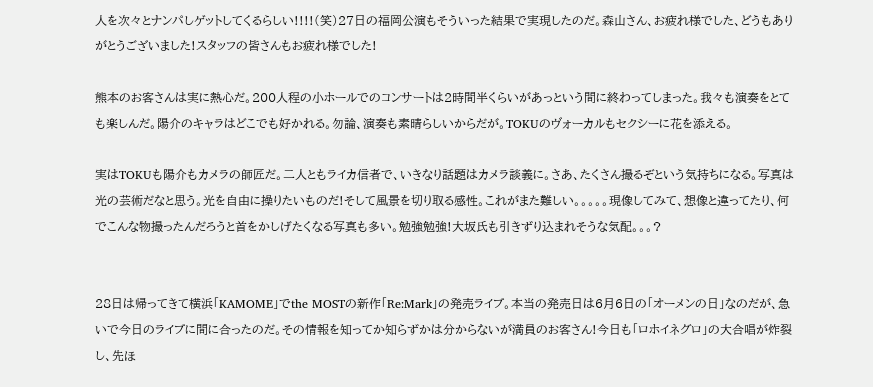人を次々とナンパしゲットしてくるらしい!!!!(笑)27日の福岡公演もそういった結果で実現したのだ。森山さん、お疲れ様でした、どうもありがとうございました!スタッフの皆さんもお疲れ様でした!

熊本のお客さんは実に熱心だ。200人程の小ホールでのコンサートは2時間半くらいがあっという間に終わってしまった。我々も演奏をとても楽しんだ。陽介のキャラはどこでも好かれる。勿論、演奏も素晴らしいからだが。TOKUのヴォーカルもセクシーに花を添える。

実はTOKUも陽介もカメラの師匠だ。二人ともライカ信者で、いきなり話題はカメラ談義に。さあ、たくさん撮るぞという気持ちになる。写真は光の芸術だなと思う。光を自由に操りたいものだ!そして風景を切り取る感性。これがまた難しい。。。。。現像してみて、想像と違ってたり、何でこんな物撮ったんだろうと首をかしげたくなる写真も多い。勉強勉強!大坂氏も引きずり込まれそうな気配。。。?


28日は帰ってきて横浜「KAMOME」でthe MOSTの新作「Re:Mark」の発売ライブ。本当の発売日は6月6日の「オーメンの日」なのだが、急いで今日のライブに間に合ったのだ。その情報を知ってか知らずかは分からないが満員のお客さん!今日も「ロホイネグロ」の大合唱が炸裂し、先ほ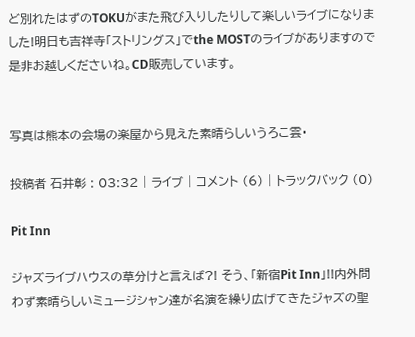ど別れたはずのTOKUがまた飛び入りしたりして楽しいライブになりました!明日も吉祥寺「ストリングス」でthe MOSTのライブがありますので是非お越しくださいね。CD販売しています。


写真は熊本の会場の楽屋から見えた素晴らしいうろこ雲・

投稿者 石井彰 : 03:32 | ライブ | コメント (6) | トラックバック (0)

Pit Inn

ジャズライブハウスの草分けと言えば?! そう、「新宿Pit Inn」!!内外問わず素晴らしいミュージシャン達が名演を繰り広げてきたジャズの聖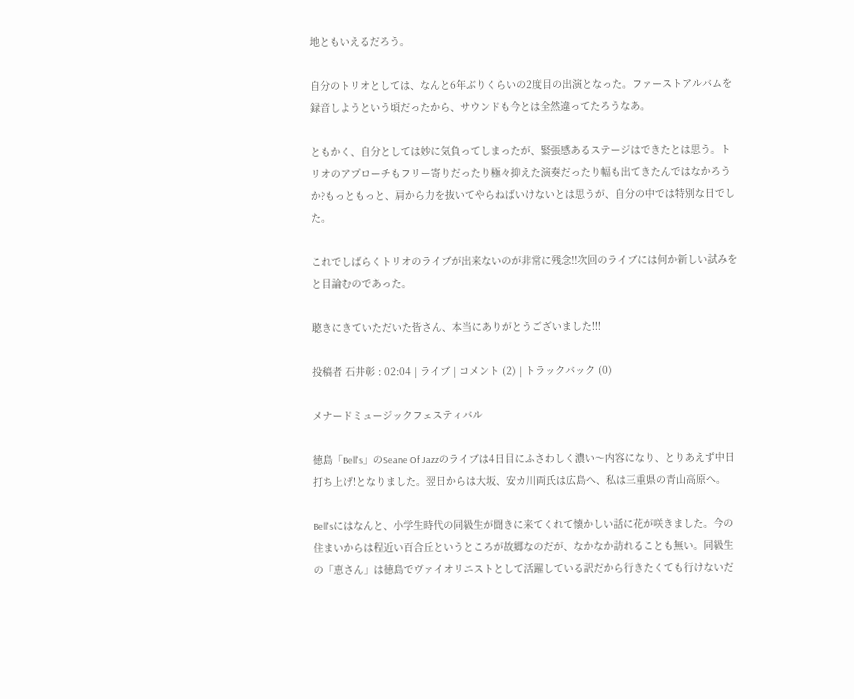地ともいえるだろう。

自分のトリオとしては、なんと6年ぶりくらいの2度目の出演となった。ファーストアルバムを録音しようという頃だったから、サウンドも今とは全然違ってたろうなあ。

ともかく、自分としては妙に気負ってしまったが、緊張感あるステージはできたとは思う。トリオのアプローチもフリー寄りだったり極々抑えた演奏だったり幅も出てきたんではなかろうか?もっともっと、肩から力を抜いてやらねばいけないとは思うが、自分の中では特別な日でした。

これでしばらくトリオのライブが出来ないのが非常に残念!!次回のライブには何か新しい試みをと目論むのであった。

聴きにきていただいた皆さん、本当にありがとうございました!!!

投稿者 石井彰 : 02:04 | ライブ | コメント (2) | トラックバック (0)

メナードミュージックフェスティバル

徳島「Bell's」のSeane Of Jazzのライブは4日目にふさわしく濃い〜内容になり、とりあえず中日打ち上げ!となりました。翌日からは大坂、安カ川両氏は広島へ、私は三重県の青山高原へ。

Bell'sにはなんと、小学生時代の同級生が聞きに来てくれて懐かしい話に花が咲きました。今の住まいからは程近い百合丘というところが故郷なのだが、なかなか訪れることも無い。同級生の「恵さん」は徳島でヴァイオリニストとして活躍している訳だから行きたくても行けないだ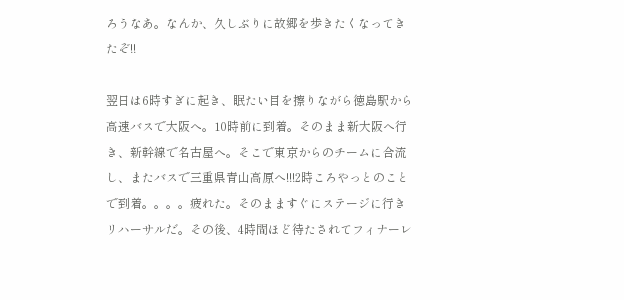ろうなあ。なんか、久しぶりに故郷を歩きたくなってきたぞ!!

翌日は6時すぎに起き、眠たい目を擦りながら徳島駅から高速バスで大阪へ。10時前に到着。そのまま新大阪へ行き、新幹線で名古屋へ。そこで東京からのチームに合流し、またバスで三重県青山高原へ!!!2時ころやっとのことで到着。。。。疲れた。そのまますぐにステージに行きリハーサルだ。その後、4時間ほど待たされてフィナーレ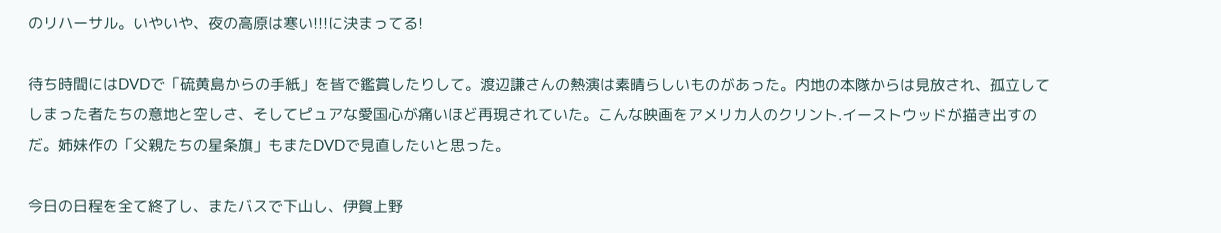のリハーサル。いやいや、夜の高原は寒い!!!に決まってる!

待ち時間にはDVDで「硫黄島からの手紙」を皆で鑑賞したりして。渡辺謙さんの熱演は素晴らしいものがあった。内地の本隊からは見放され、孤立してしまった者たちの意地と空しさ、そしてピュアな愛国心が痛いほど再現されていた。こんな映画をアメリカ人のクリント.イーストウッドが描き出すのだ。姉妹作の「父親たちの星条旗」もまたDVDで見直したいと思った。

今日の日程を全て終了し、またバスで下山し、伊賀上野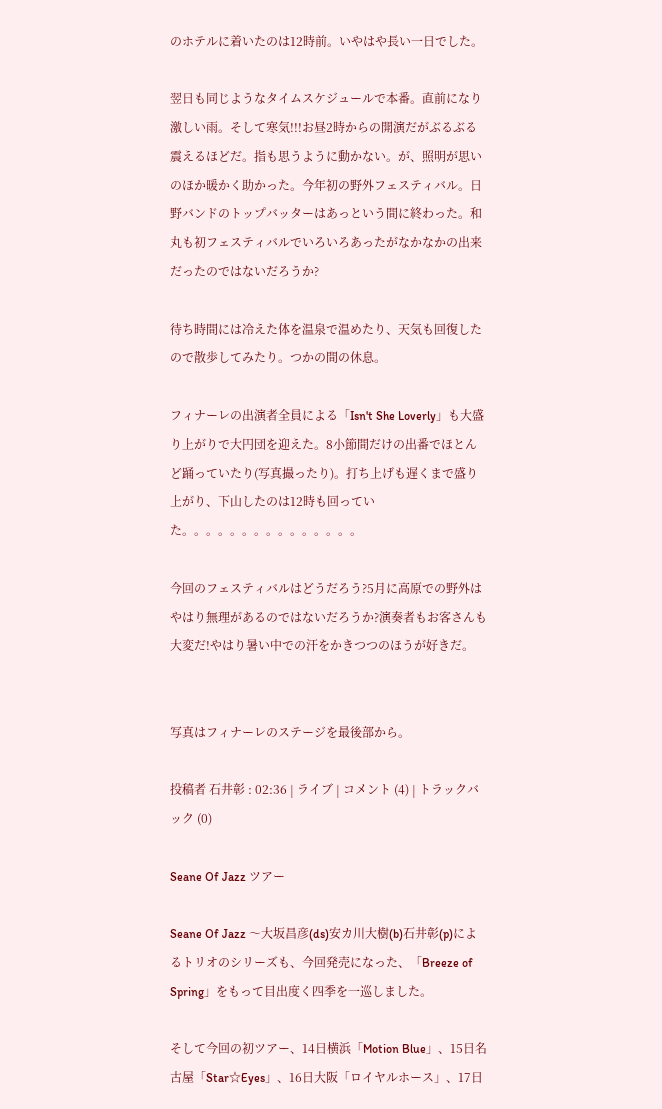のホテルに着いたのは12時前。いやはや長い一日でした。

翌日も同じようなタイムスケジュールで本番。直前になり激しい雨。そして寒気!!!お昼2時からの開演だがぶるぶる震えるほどだ。指も思うように動かない。が、照明が思いのほか暖かく助かった。今年初の野外フェスティバル。日野バンドのトップバッターはあっという間に終わった。和丸も初フェスティバルでいろいろあったがなかなかの出来だったのではないだろうか?

待ち時間には冷えた体を温泉で温めたり、天気も回復したので散歩してみたり。つかの間の休息。

フィナーレの出演者全員による「Isn't She Loverly」も大盛り上がりで大円団を迎えた。8小節間だけの出番でほとんど踊っていたり(写真撮ったり)。打ち上げも遅くまで盛り上がり、下山したのは12時も回っていた。。。。。。。。。。。。。。。

今回のフェスティバルはどうだろう?5月に高原での野外はやはり無理があるのではないだろうか?演奏者もお客さんも大変だ!やはり暑い中での汗をかきつつのほうが好きだ。


写真はフィナーレのステージを最後部から。

投稿者 石井彰 : 02:36 | ライブ | コメント (4) | トラックバック (0)

Seane Of Jazz ツアー

Seane Of Jazz 〜大坂昌彦(ds)安カ川大樹(b)石井彰(p)によるトリオのシリーズも、今回発売になった、「Breeze of Spring」をもって目出度く四季を一巡しました。

そして今回の初ツアー、14日横浜「Motion Blue」、15日名古屋「Star☆Eyes」、16日大阪「ロイヤルホース」、17日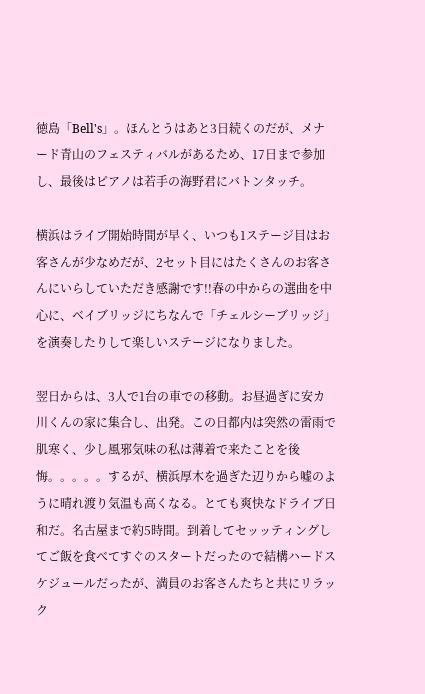徳島「Bell's」。ほんとうはあと3日続くのだが、メナード青山のフェスティバルがあるため、17日まで参加し、最後はピアノは若手の海野君にバトンタッチ。

横浜はライブ開始時間が早く、いつも1ステージ目はお客さんが少なめだが、2セット目にはたくさんのお客さんにいらしていただき感謝です!!春の中からの選曲を中心に、ベイブリッジにちなんで「チェルシーブリッジ」を演奏したりして楽しいステージになりました。

翌日からは、3人で1台の車での移動。お昼過ぎに安カ川くんの家に集合し、出発。この日都内は突然の雷雨で肌寒く、少し風邪気味の私は薄着で来たことを後悔。。。。。するが、横浜厚木を過ぎた辺りから嘘のように晴れ渡り気温も高くなる。とても爽快なドライブ日和だ。名古屋まで約5時間。到着してセッッティングしてご飯を食べてすぐのスタートだったので結構ハードスケジュールだったが、満員のお客さんたちと共にリラック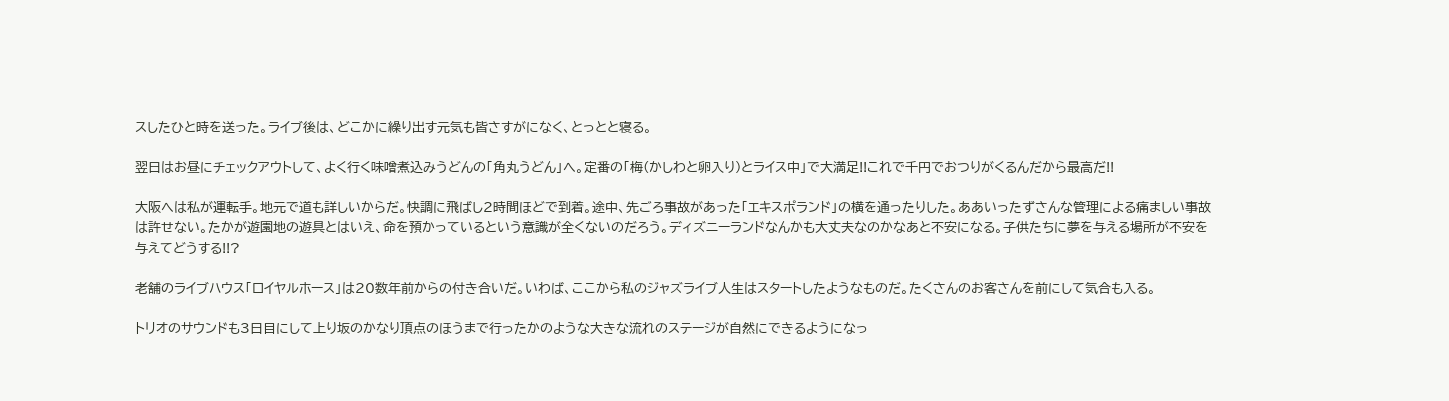スしたひと時を送った。ライブ後は、どこかに繰り出す元気も皆さすがになく、とっとと寝る。

翌日はお昼にチェックアウトして、よく行く味噌煮込みうどんの「角丸うどん」へ。定番の「梅(かしわと卵入り)とライス中」で大満足!!これで千円でおつりがくるんだから最高だ!!

大阪へは私が運転手。地元で道も詳しいからだ。快調に飛ばし2時間ほどで到着。途中、先ごろ事故があった「エキスポランド」の横を通ったりした。ああいったずさんな管理による痛ましい事故は許せない。たかが遊園地の遊具とはいえ、命を預かっているという意識が全くないのだろう。ディズニーランドなんかも大丈夫なのかなあと不安になる。子供たちに夢を与える場所が不安を与えてどうする!!?

老舗のライブハウス「ロイヤルホース」は20数年前からの付き合いだ。いわば、ここから私のジャズライブ人生はスタートしたようなものだ。たくさんのお客さんを前にして気合も入る。

トリオのサウンドも3日目にして上り坂のかなり頂点のほうまで行ったかのような大きな流れのステージが自然にできるようになっ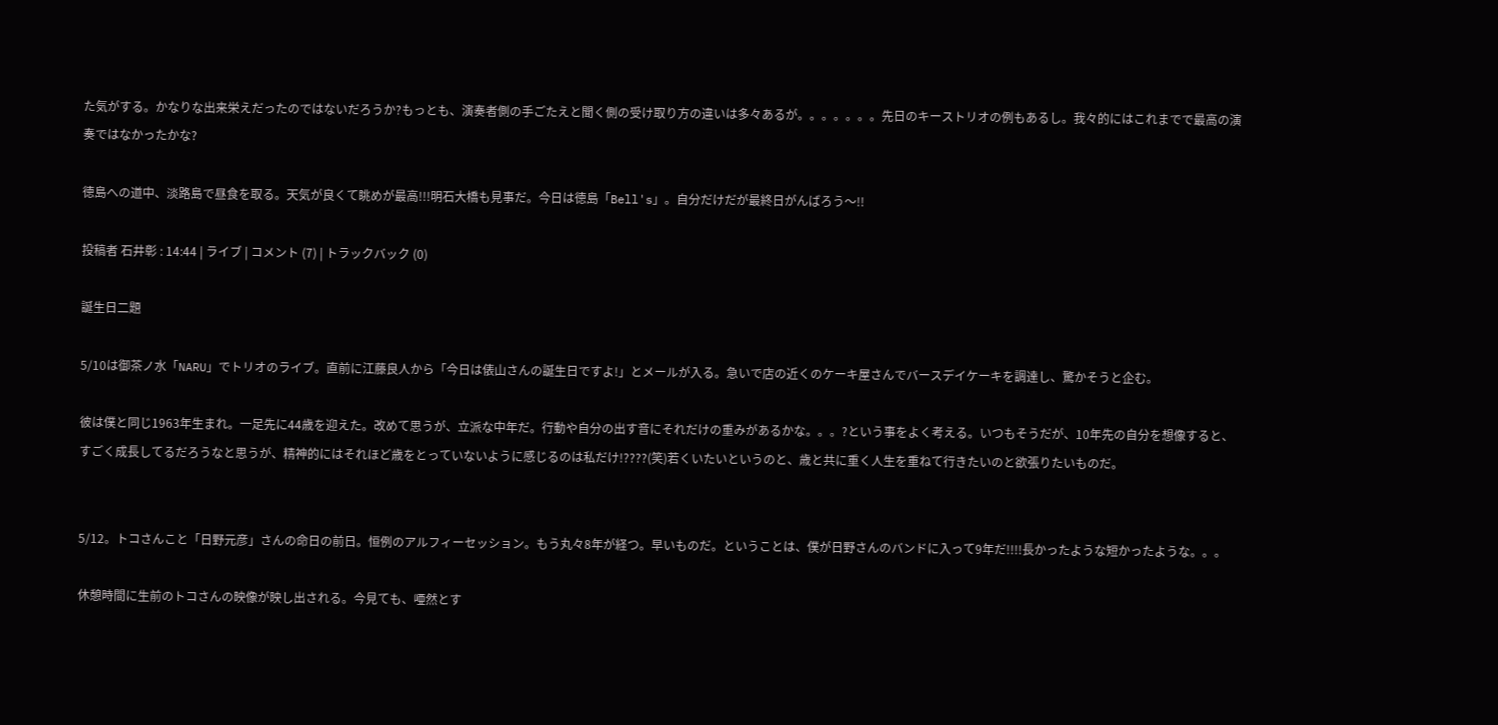た気がする。かなりな出来栄えだったのではないだろうか?もっとも、演奏者側の手ごたえと聞く側の受け取り方の違いは多々あるが。。。。。。。先日のキーストリオの例もあるし。我々的にはこれまでで最高の演奏ではなかったかな?

徳島への道中、淡路島で昼食を取る。天気が良くて眺めが最高!!!明石大橋も見事だ。今日は徳島「Bell's」。自分だけだが最終日がんばろう〜!!

投稿者 石井彰 : 14:44 | ライブ | コメント (7) | トラックバック (0)

誕生日二題

5/10は御茶ノ水「NARU」でトリオのライブ。直前に江藤良人から「今日は俵山さんの誕生日ですよ!」とメールが入る。急いで店の近くのケーキ屋さんでバースデイケーキを調達し、驚かそうと企む。

彼は僕と同じ1963年生まれ。一足先に44歳を迎えた。改めて思うが、立派な中年だ。行動や自分の出す音にそれだけの重みがあるかな。。。?という事をよく考える。いつもそうだが、10年先の自分を想像すると、すごく成長してるだろうなと思うが、精神的にはそれほど歳をとっていないように感じるのは私だけ!????(笑)若くいたいというのと、歳と共に重く人生を重ねて行きたいのと欲張りたいものだ。


5/12。トコさんこと「日野元彦」さんの命日の前日。恒例のアルフィーセッション。もう丸々8年が経つ。早いものだ。ということは、僕が日野さんのバンドに入って9年だ!!!!長かったような短かったような。。。

休憩時間に生前のトコさんの映像が映し出される。今見ても、唖然とす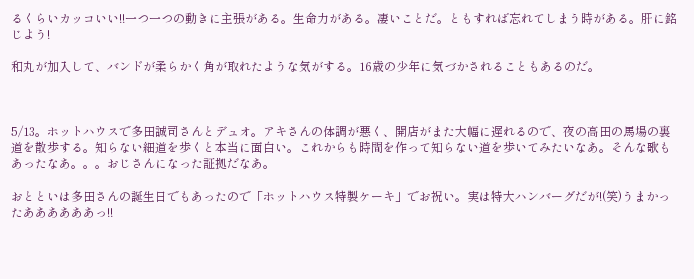るくらいカッコいい!!一つ一つの動きに主張がある。生命力がある。凄いことだ。ともすれば忘れてしまう時がある。肝に銘じよう!

和丸が加入して、バンドが柔らかく角が取れたような気がする。16歳の少年に気づかされることもあるのだ。



5/13。ホットハウスで多田誠司さんとデュオ。アキさんの体調が悪く、開店がまた大幅に遅れるので、夜の高田の馬場の裏道を散歩する。知らない細道を歩くと本当に面白い。これからも時間を作って知らない道を歩いてみたいなあ。そんな歌もあったなあ。。。おじさんになった証拠だなあ。

おとといは多田さんの誕生日でもあったので「ホットハウス特製ケーキ」でお祝い。実は特大ハンバーグだが!(笑)うまかったああああああっ!!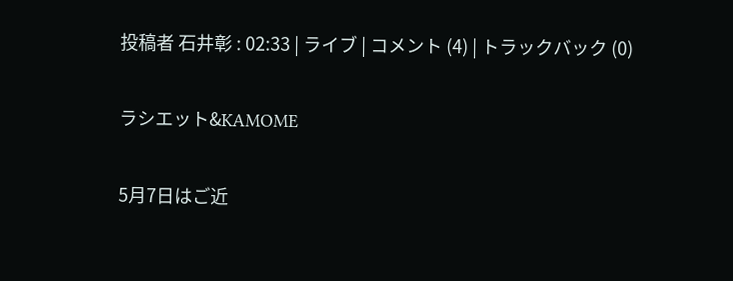投稿者 石井彰 : 02:33 | ライブ | コメント (4) | トラックバック (0)

ラシエット&KAMOME

5月7日はご近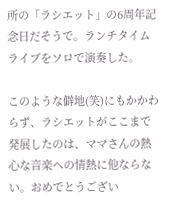所の「ラシエット」の6周年記念日だそうで。ランチタイムライブをソロで演奏した。

このような僻地(笑)にもかかわらず、ラシエットがここまで発展したのは、ママさんの熱心な音楽への情熱に他ならない。おめでとうござい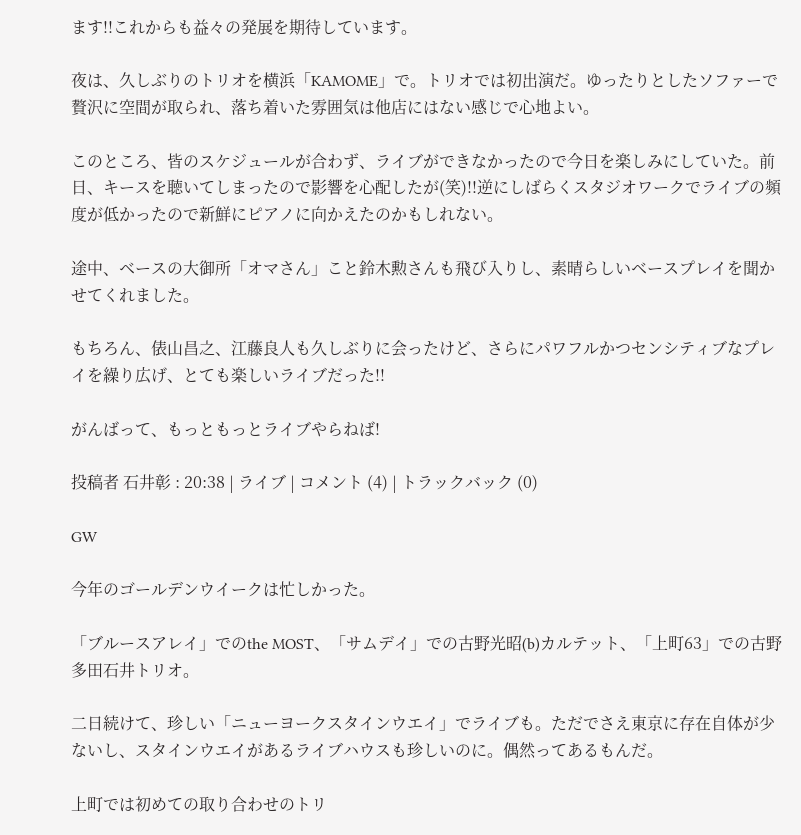ます!!これからも益々の発展を期待しています。

夜は、久しぶりのトリオを横浜「KAMOME」で。トリオでは初出演だ。ゆったりとしたソファーで贅沢に空間が取られ、落ち着いた雰囲気は他店にはない感じで心地よい。

このところ、皆のスケジュールが合わず、ライブができなかったので今日を楽しみにしていた。前日、キースを聴いてしまったので影響を心配したが(笑)!!逆にしばらくスタジオワークでライブの頻度が低かったので新鮮にピアノに向かえたのかもしれない。

途中、ベースの大御所「オマさん」こと鈴木勲さんも飛び入りし、素晴らしいベースプレイを聞かせてくれました。

もちろん、俵山昌之、江藤良人も久しぶりに会ったけど、さらにパワフルかつセンシティブなプレイを繰り広げ、とても楽しいライブだった!!

がんばって、もっともっとライブやらねば!

投稿者 石井彰 : 20:38 | ライブ | コメント (4) | トラックバック (0)

GW

今年のゴールデンウイークは忙しかった。

「ブルースアレイ」でのthe MOST、「サムデイ」での古野光昭(b)カルテット、「上町63」での古野多田石井トリオ。

二日続けて、珍しい「ニューヨークスタインウエイ」でライブも。ただでさえ東京に存在自体が少ないし、スタインウエイがあるライブハウスも珍しいのに。偶然ってあるもんだ。

上町では初めての取り合わせのトリ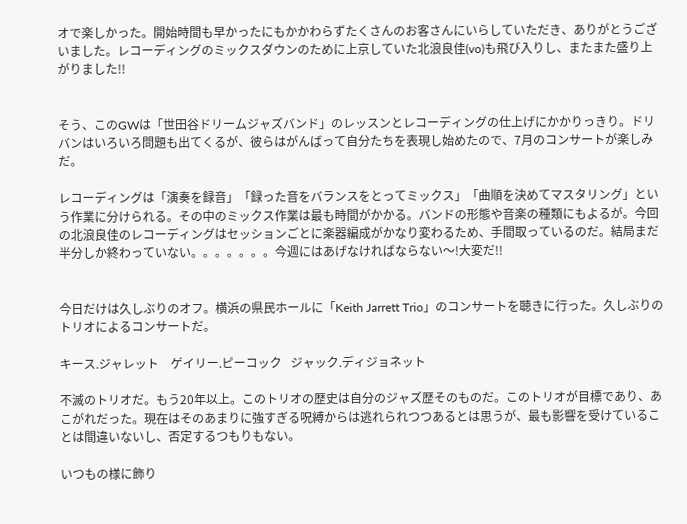オで楽しかった。開始時間も早かったにもかかわらずたくさんのお客さんにいらしていただき、ありがとうございました。レコーディングのミックスダウンのために上京していた北浪良佳(vo)も飛び入りし、またまた盛り上がりました!!


そう、このGWは「世田谷ドリームジャズバンド」のレッスンとレコーディングの仕上げにかかりっきり。ドリバンはいろいろ問題も出てくるが、彼らはがんばって自分たちを表現し始めたので、7月のコンサートが楽しみだ。

レコーディングは「演奏を録音」「録った音をバランスをとってミックス」「曲順を決めてマスタリング」という作業に分けられる。その中のミックス作業は最も時間がかかる。バンドの形態や音楽の種類にもよるが。今回の北浪良佳のレコーディングはセッションごとに楽器編成がかなり変わるため、手間取っているのだ。結局まだ半分しか終わっていない。。。。。。。今週にはあげなければならない〜!大変だ!!


今日だけは久しぶりのオフ。横浜の県民ホールに「Keith Jarrett Trio」のコンサートを聴きに行った。久しぶりのトリオによるコンサートだ。

キース.ジャレット    ゲイリー.ピーコック   ジャック.ディジョネット

不滅のトリオだ。もう20年以上。このトリオの歴史は自分のジャズ歴そのものだ。このトリオが目標であり、あこがれだった。現在はそのあまりに強すぎる呪縛からは逃れられつつあるとは思うが、最も影響を受けていることは間違いないし、否定するつもりもない。

いつもの様に飾り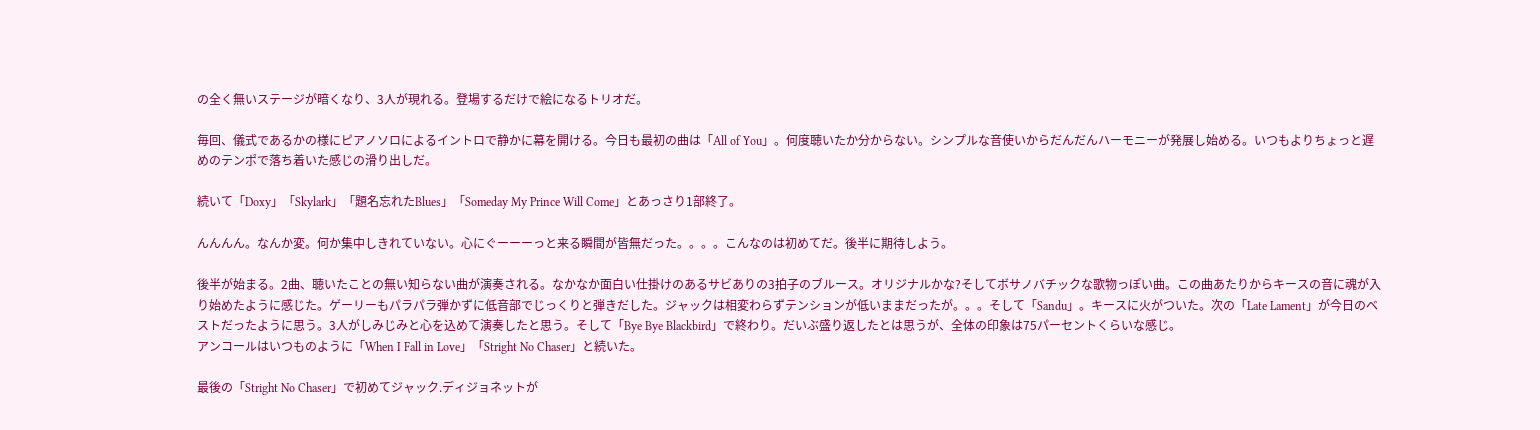の全く無いステージが暗くなり、3人が現れる。登場するだけで絵になるトリオだ。

毎回、儀式であるかの様にピアノソロによるイントロで静かに幕を開ける。今日も最初の曲は「All of You」。何度聴いたか分からない。シンプルな音使いからだんだんハーモニーが発展し始める。いつもよりちょっと遅めのテンポで落ち着いた感じの滑り出しだ。

続いて「Doxy」「Skylark」「題名忘れたBlues」「Someday My Prince Will Come」とあっさり1部終了。

んんんん。なんか変。何か集中しきれていない。心にぐーーーっと来る瞬間が皆無だった。。。。こんなのは初めてだ。後半に期待しよう。

後半が始まる。2曲、聴いたことの無い知らない曲が演奏される。なかなか面白い仕掛けのあるサビありの3拍子のブルース。オリジナルかな?そしてボサノバチックな歌物っぽい曲。この曲あたりからキースの音に魂が入り始めたように感じた。ゲーリーもパラパラ弾かずに低音部でじっくりと弾きだした。ジャックは相変わらずテンションが低いままだったが。。。そして「Sandu」。キースに火がついた。次の「Late Lament」が今日のベストだったように思う。3人がしみじみと心を込めて演奏したと思う。そして「Bye Bye Blackbird」で終わり。だいぶ盛り返したとは思うが、全体の印象は75パーセントくらいな感じ。
アンコールはいつものように「When I Fall in Love」「Stright No Chaser」と続いた。

最後の「Stright No Chaser」で初めてジャック.ディジョネットが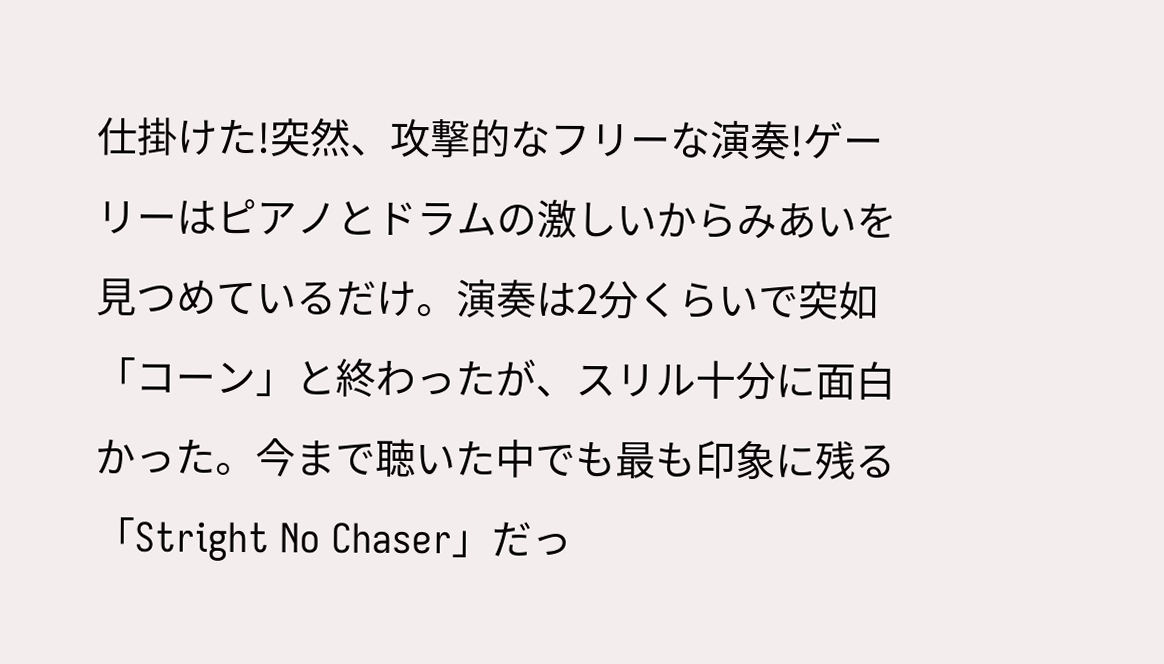仕掛けた!突然、攻撃的なフリーな演奏!ゲーリーはピアノとドラムの激しいからみあいを見つめているだけ。演奏は2分くらいで突如「コーン」と終わったが、スリル十分に面白かった。今まで聴いた中でも最も印象に残る「Stright No Chaser」だっ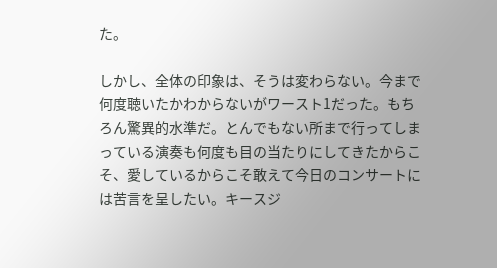た。

しかし、全体の印象は、そうは変わらない。今まで何度聴いたかわからないがワースト1だった。もちろん驚異的水準だ。とんでもない所まで行ってしまっている演奏も何度も目の当たりにしてきたからこそ、愛しているからこそ敢えて今日のコンサートには苦言を呈したい。キースジ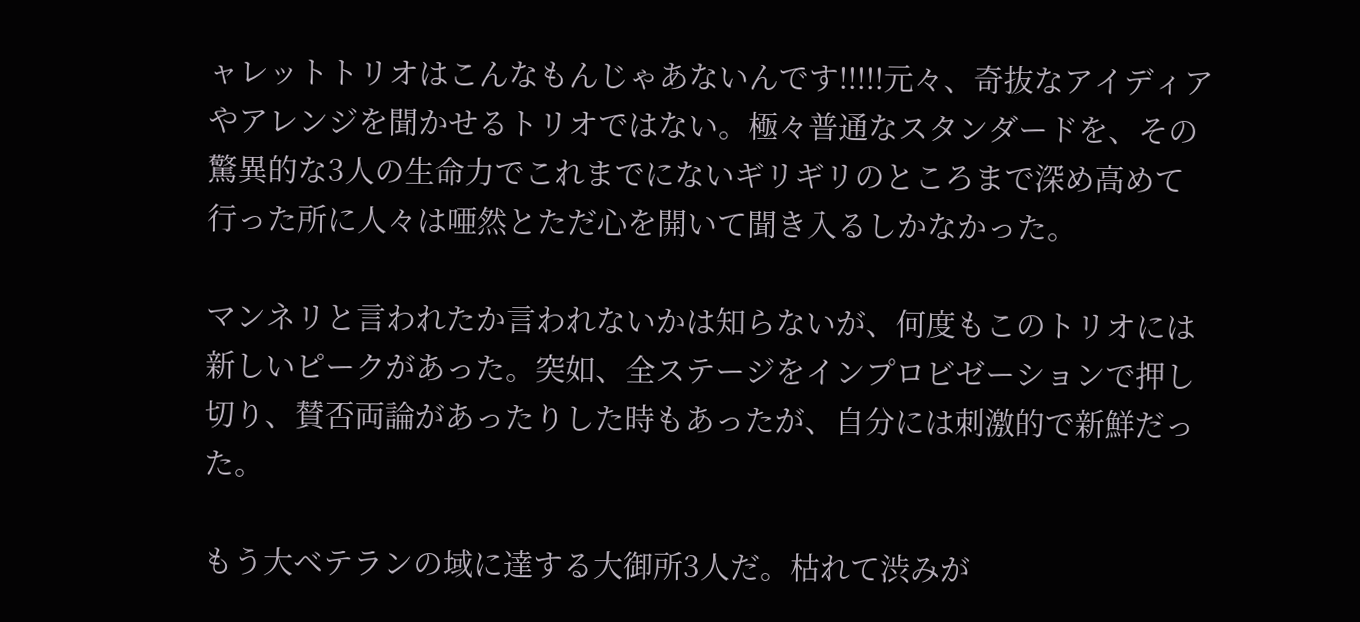ャレットトリオはこんなもんじゃあないんです!!!!!元々、奇抜なアイディアやアレンジを聞かせるトリオではない。極々普通なスタンダードを、その驚異的な3人の生命力でこれまでにないギリギリのところまで深め高めて行った所に人々は唖然とただ心を開いて聞き入るしかなかった。

マンネリと言われたか言われないかは知らないが、何度もこのトリオには新しいピークがあった。突如、全ステージをインプロビゼーションで押し切り、賛否両論があったりした時もあったが、自分には刺激的で新鮮だった。

もう大ベテランの域に達する大御所3人だ。枯れて渋みが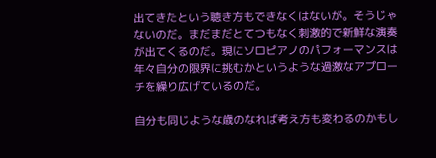出てきたという聴き方もできなくはないが。そうじゃないのだ。まだまだとてつもなく刺激的で新鮮な演奏が出てくるのだ。現にソロピアノのパフォーマンスは年々自分の限界に挑むかというような過激なアプローチを繰り広げているのだ。

自分も同じような歳のなれば考え方も変わるのかもし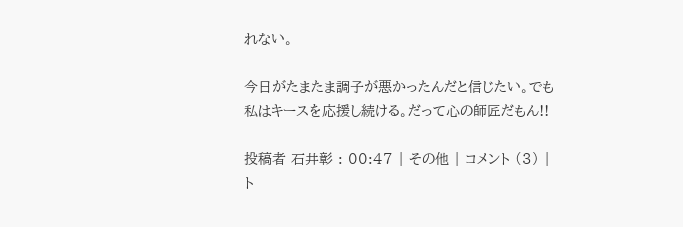れない。

今日がたまたま調子が悪かったんだと信じたい。でも私はキースを応援し続ける。だって心の師匠だもん!!

投稿者 石井彰 : 00:47 | その他 | コメント (3) | ト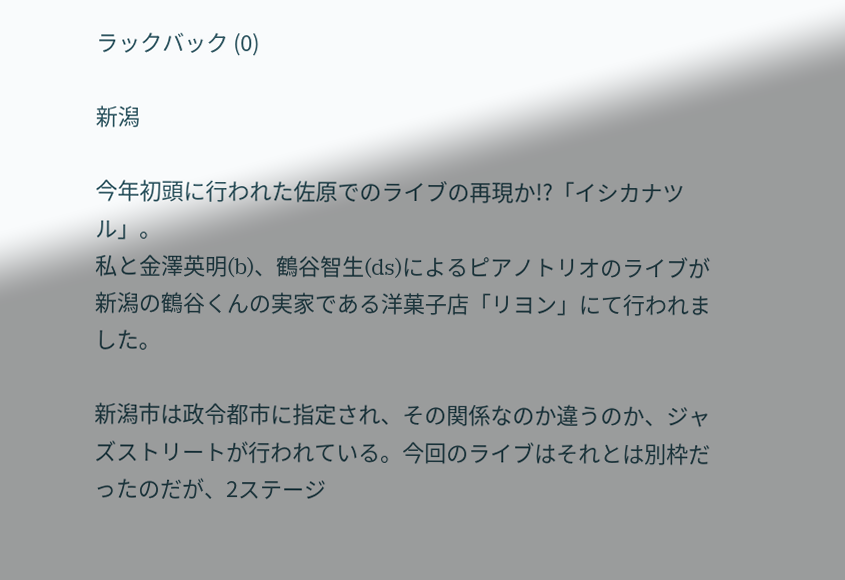ラックバック (0)

新潟

今年初頭に行われた佐原でのライブの再現か!?「イシカナツル」。
私と金澤英明(b)、鶴谷智生(ds)によるピアノトリオのライブが新潟の鶴谷くんの実家である洋菓子店「リヨン」にて行われました。

新潟市は政令都市に指定され、その関係なのか違うのか、ジャズストリートが行われている。今回のライブはそれとは別枠だったのだが、2ステージ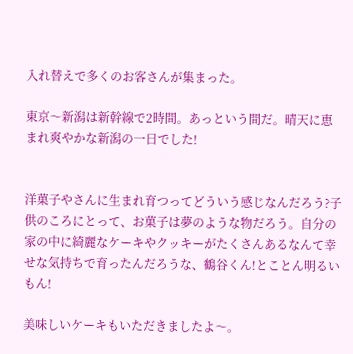入れ替えで多くのお客さんが集まった。

東京〜新潟は新幹線で2時間。あっという間だ。晴天に恵まれ爽やかな新潟の一日でした!


洋菓子やさんに生まれ育つってどういう感じなんだろう?子供のころにとって、お菓子は夢のような物だろう。自分の家の中に綺麗なケーキやクッキーがたくさんあるなんて幸せな気持ちで育ったんだろうな、鶴谷くん!とことん明るいもん!

美味しいケーキもいただきましたよ〜。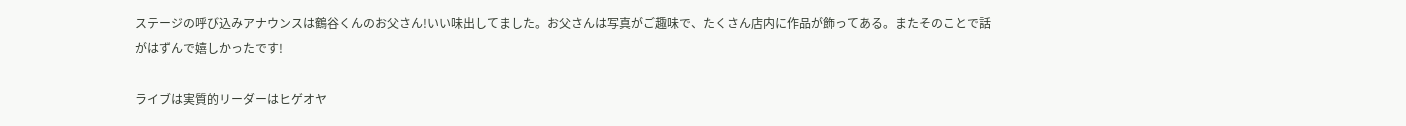ステージの呼び込みアナウンスは鶴谷くんのお父さん!いい味出してました。お父さんは写真がご趣味で、たくさん店内に作品が飾ってある。またそのことで話がはずんで嬉しかったです!

ライブは実質的リーダーはヒゲオヤ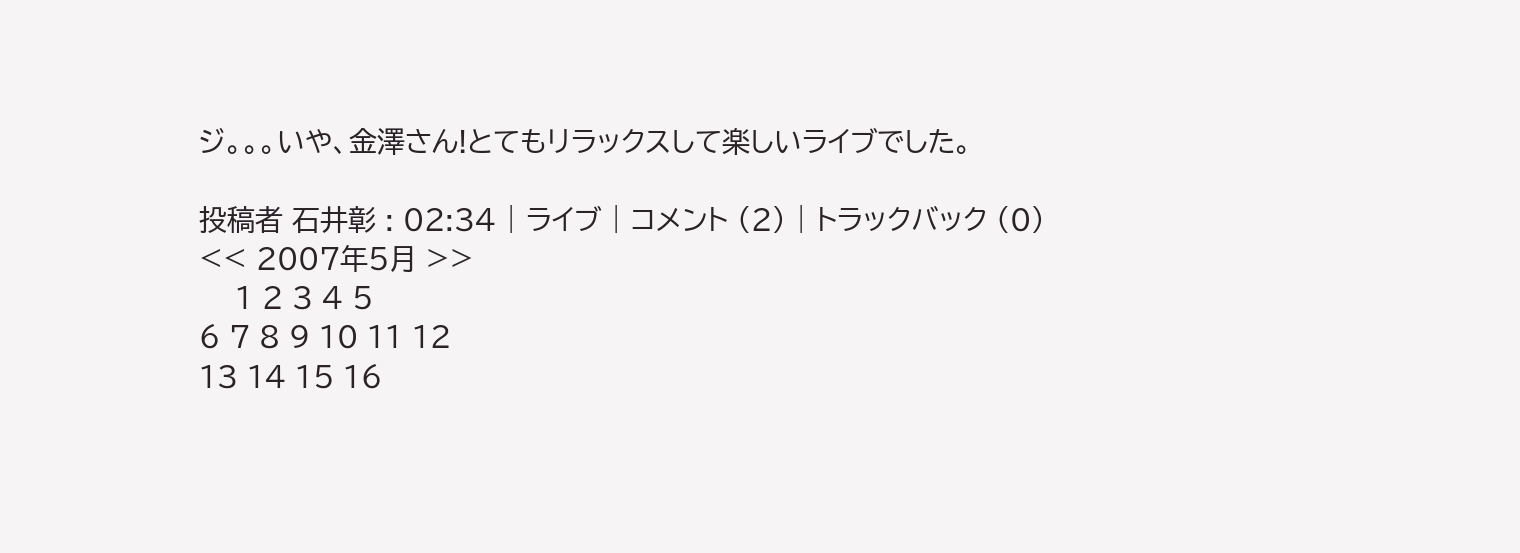ジ。。。いや、金澤さん!とてもリラックスして楽しいライブでした。

投稿者 石井彰 : 02:34 | ライブ | コメント (2) | トラックバック (0)
<< 2007年5月 >>
    1 2 3 4 5
6 7 8 9 10 11 12
13 14 15 16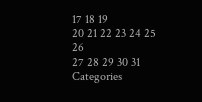17 18 19
20 21 22 23 24 25 26
27 28 29 30 31
Categories